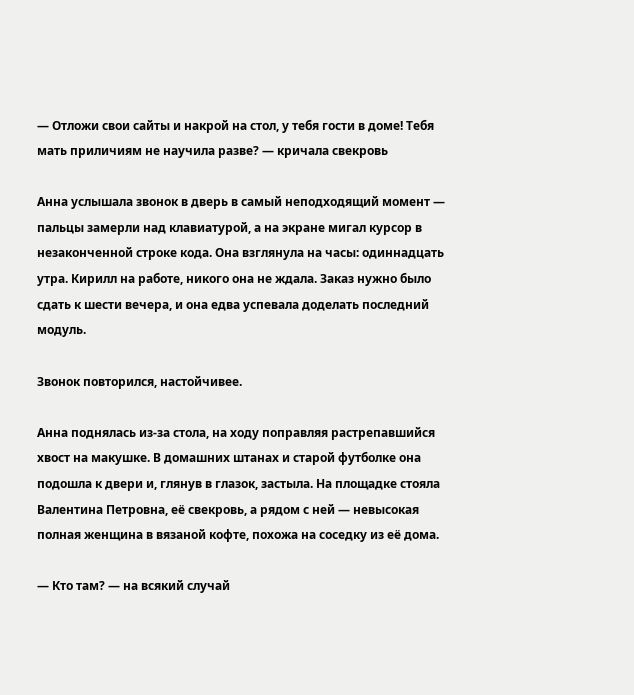— Отложи свои сайты и накрой на стол, у тебя гости в доме! Тебя мать приличиям не научила разве? — кричала свекровь

Анна услышала звонок в дверь в самый неподходящий момент — пальцы замерли над клавиатурой, а на экране мигал курсор в незаконченной строке кода. Она взглянула на часы: одиннадцать утра. Кирилл на работе, никого она не ждала. Заказ нужно было сдать к шести вечера, и она едва успевала доделать последний модуль.

Звонок повторился, настойчивее.

Анна поднялась из-за стола, на ходу поправляя растрепавшийся хвост на макушке. В домашних штанах и старой футболке она подошла к двери и, глянув в глазок, застыла. На площадке стояла Валентина Петровна, её свекровь, а рядом с ней — невысокая полная женщина в вязаной кофте, похожа на соседку из её дома.

— Кто там? — на всякий случай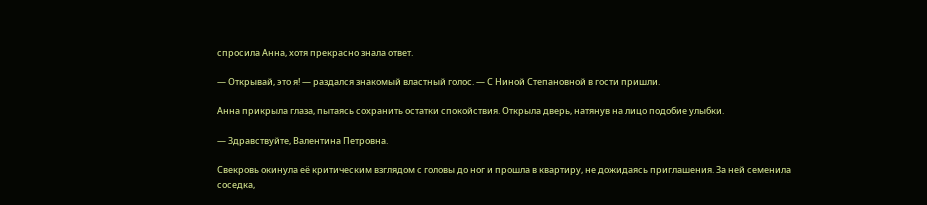спросила Анна, хотя прекрасно знала ответ.

— Открывай, это я! — раздался знакомый властный голос. — С Ниной Степановной в гости пришли.

Анна прикрыла глаза, пытаясь сохранить остатки спокойствия. Открыла дверь, натянув на лицо подобие улыбки.

— Здравствуйте, Валентина Петровна.

Свекровь окинула её критическим взглядом с головы до ног и прошла в квартиру, не дожидаясь приглашения. За ней семенила соседка,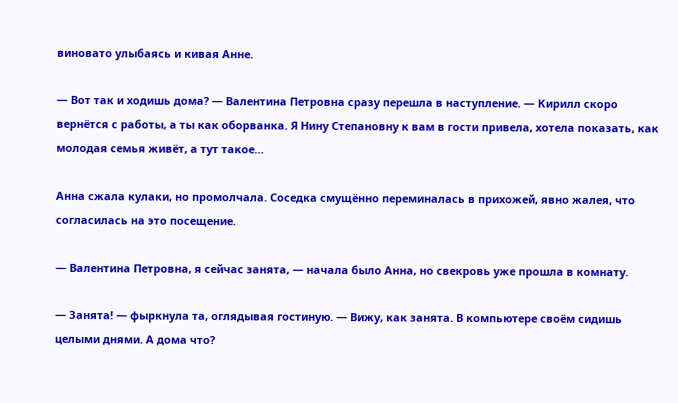виновато улыбаясь и кивая Анне.

— Вот так и ходишь дома? — Валентина Петровна сразу перешла в наступление. — Кирилл скоро вернётся с работы, а ты как оборванка. Я Нину Степановну к вам в гости привела, хотела показать, как молодая семья живёт, а тут такое…

Анна сжала кулаки, но промолчала. Соседка смущённо переминалась в прихожей, явно жалея, что согласилась на это посещение.

— Валентина Петровна, я сейчас занята, — начала было Анна, но свекровь уже прошла в комнату.

— Занята! — фыркнула та, оглядывая гостиную. — Вижу, как занята. В компьютере своём сидишь целыми днями. А дома что?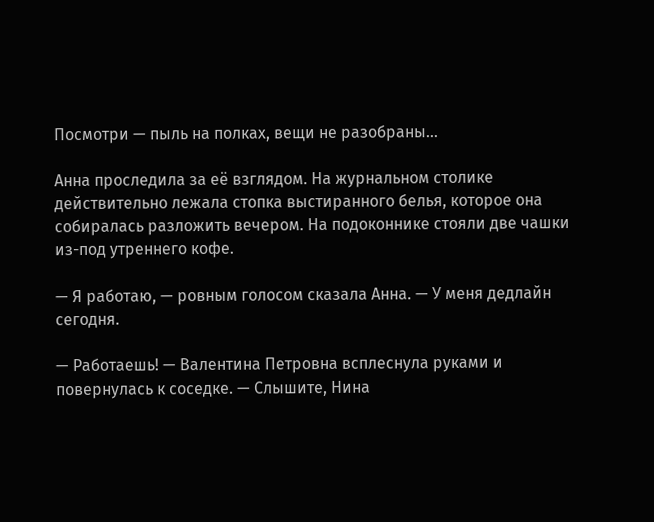Посмотри — пыль на полках, вещи не разобраны…

Анна проследила за её взглядом. На журнальном столике действительно лежала стопка выстиранного белья, которое она собиралась разложить вечером. На подоконнике стояли две чашки из-под утреннего кофе.

— Я работаю, — ровным голосом сказала Анна. — У меня дедлайн сегодня.

— Работаешь! — Валентина Петровна всплеснула руками и повернулась к соседке. — Слышите, Нина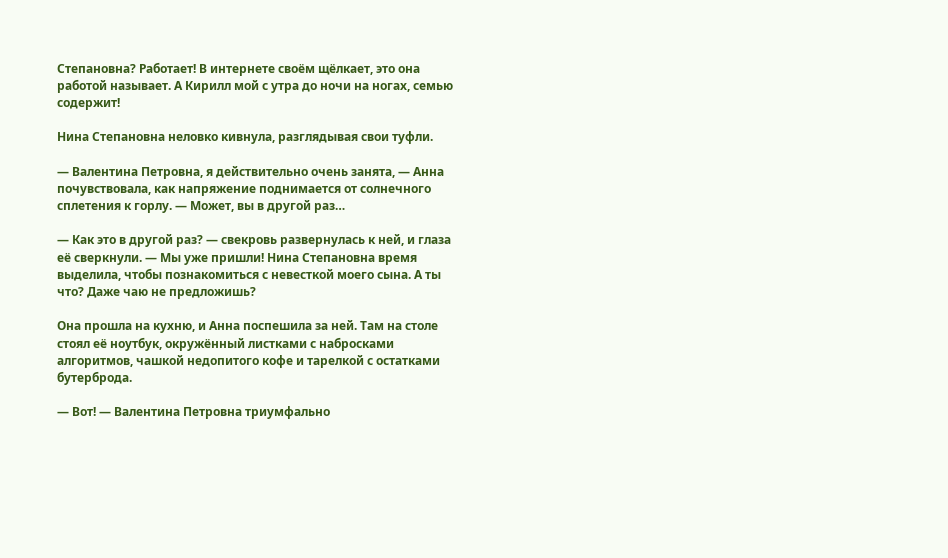Степановна? Работает! В интернете своём щёлкает, это она работой называет. А Кирилл мой с утра до ночи на ногах, семью содержит!

Нина Степановна неловко кивнула, разглядывая свои туфли.

— Валентина Петровна, я действительно очень занята, — Анна почувствовала, как напряжение поднимается от солнечного сплетения к горлу. — Может, вы в другой раз…

— Как это в другой раз? — свекровь развернулась к ней, и глаза её сверкнули. — Мы уже пришли! Нина Степановна время выделила, чтобы познакомиться с невесткой моего сына. А ты что? Даже чаю не предложишь?

Она прошла на кухню, и Анна поспешила за ней. Там на столе стоял её ноутбук, окружённый листками с набросками алгоритмов, чашкой недопитого кофе и тарелкой с остатками бутерброда.

— Вот! — Валентина Петровна триумфально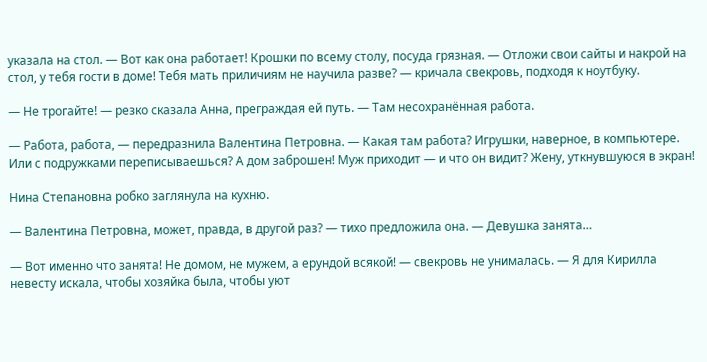указала на стол. — Вот как она работает! Крошки по всему столу, посуда грязная. — Отложи свои сайты и накрой на стол, у тебя гости в доме! Тебя мать приличиям не научила разве? — кричала свекровь, подходя к ноутбуку.

— Не трогайте! — резко сказала Анна, преграждая ей путь. — Там несохранённая работа.

— Работа, работа, — передразнила Валентина Петровна. — Какая там работа? Игрушки, наверное, в компьютере. Или с подружками переписываешься? А дом заброшен! Муж приходит — и что он видит? Жену, уткнувшуюся в экран!

Нина Степановна робко заглянула на кухню.

— Валентина Петровна, может, правда, в другой раз? — тихо предложила она. — Девушка занята…

— Вот именно что занята! Не домом, не мужем, а ерундой всякой! — свекровь не унималась. — Я для Кирилла невесту искала, чтобы хозяйка была, чтобы уют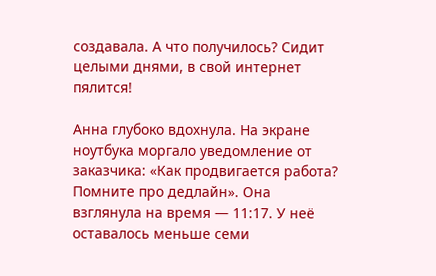создавала. А что получилось? Сидит целыми днями, в свой интернет пялится!

Анна глубоко вдохнула. На экране ноутбука моргало уведомление от заказчика: «Как продвигается работа? Помните про дедлайн». Она взглянула на время — 11:17. У неё оставалось меньше семи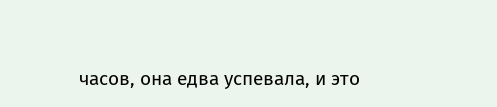часов, она едва успевала, и это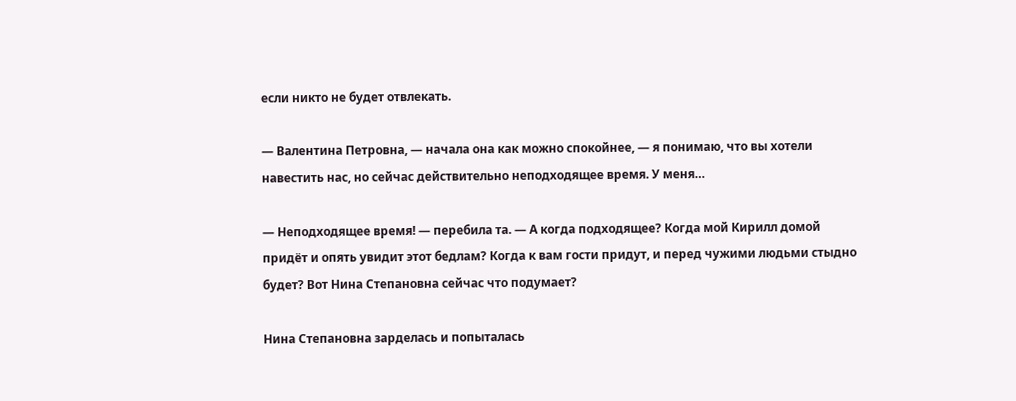если никто не будет отвлекать.

— Валентина Петровна, — начала она как можно спокойнее, — я понимаю, что вы хотели навестить нас, но сейчас действительно неподходящее время. У меня…

— Неподходящее время! — перебила та. — А когда подходящее? Когда мой Кирилл домой придёт и опять увидит этот бедлам? Когда к вам гости придут, и перед чужими людьми стыдно будет? Вот Нина Степановна сейчас что подумает?

Нина Степановна зарделась и попыталась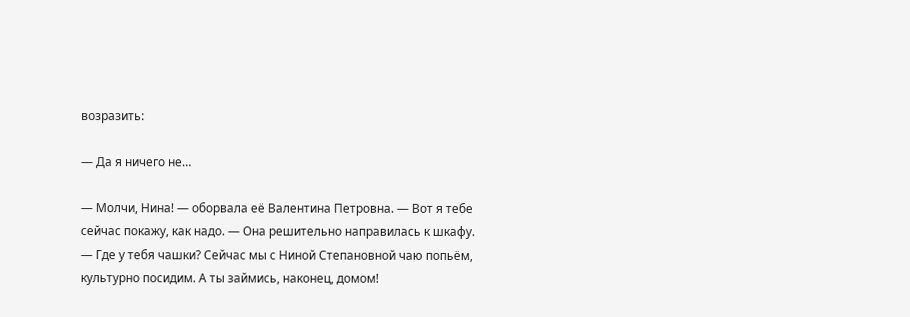возразить:

— Да я ничего не…

— Молчи, Нина! — оборвала её Валентина Петровна. — Вот я тебе сейчас покажу, как надо. — Она решительно направилась к шкафу. — Где у тебя чашки? Сейчас мы с Ниной Степановной чаю попьём, культурно посидим. А ты займись, наконец, домом!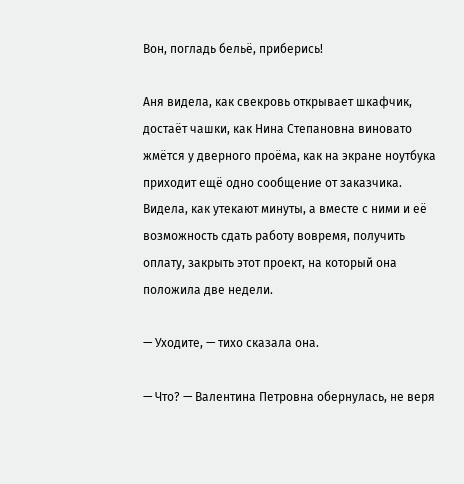Вон, погладь бельё, приберись!

Аня видела, как свекровь открывает шкафчик, достаёт чашки, как Нина Степановна виновато жмётся у дверного проёма, как на экране ноутбука приходит ещё одно сообщение от заказчика. Видела, как утекают минуты, а вместе с ними и её возможность сдать работу вовремя, получить оплату, закрыть этот проект, на который она положила две недели.

— Уходите, — тихо сказала она.

— Что? — Валентина Петровна обернулась, не веря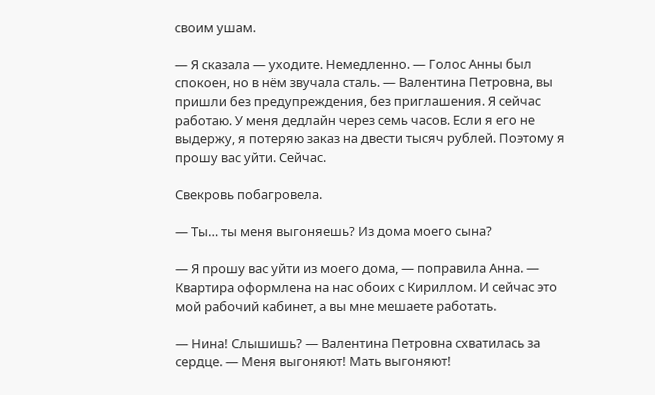своим ушам.

— Я сказала — уходите. Немедленно. — Голос Анны был спокоен, но в нём звучала сталь. — Валентина Петровна, вы пришли без предупреждения, без приглашения. Я сейчас работаю. У меня дедлайн через семь часов. Если я его не выдержу, я потеряю заказ на двести тысяч рублей. Поэтому я прошу вас уйти. Сейчас.

Свекровь побагровела.

— Ты… ты меня выгоняешь? Из дома моего сына?

— Я прошу вас уйти из моего дома, — поправила Анна. — Квартира оформлена на нас обоих с Кириллом. И сейчас это мой рабочий кабинет, а вы мне мешаете работать.

— Нина! Слышишь? — Валентина Петровна схватилась за сердце. — Меня выгоняют! Мать выгоняют!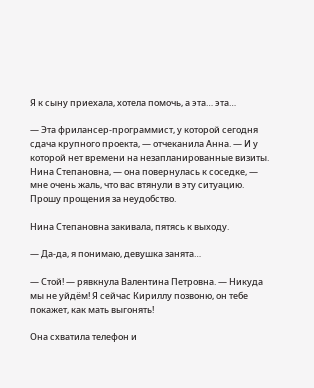Я к сыну приехала, хотела помочь, а эта… эта…

— Эта фрилансер-программист, у которой сегодня сдача крупного проекта, — отчеканила Анна. — И у которой нет времени на незапланированные визиты. Нина Степановна, — она повернулась к соседке, — мне очень жаль, что вас втянули в эту ситуацию. Прошу прощения за неудобство.

Нина Степановна закивала, пятясь к выходу.

— Да-да, я понимаю, девушка занята…

— Стой! — рявкнула Валентина Петровна. — Никуда мы не уйдём! Я сейчас Кириллу позвоню, он тебе покажет, как мать выгонять!

Она схватила телефон и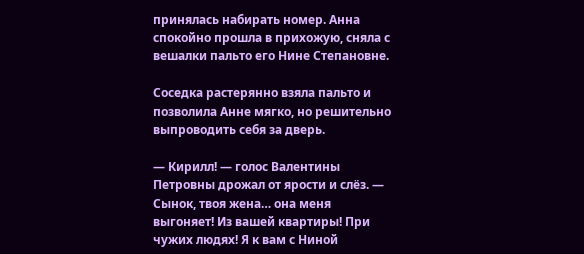принялась набирать номер. Анна спокойно прошла в прихожую, сняла с вешалки пальто его Нине Степановне.

Соседка растерянно взяла пальто и позволила Анне мягко, но решительно выпроводить себя за дверь.

— Кирилл! — голос Валентины Петровны дрожал от ярости и слёз. — Сынок, твоя жена… она меня выгоняет! Из вашей квартиры! При чужих людях! Я к вам с Ниной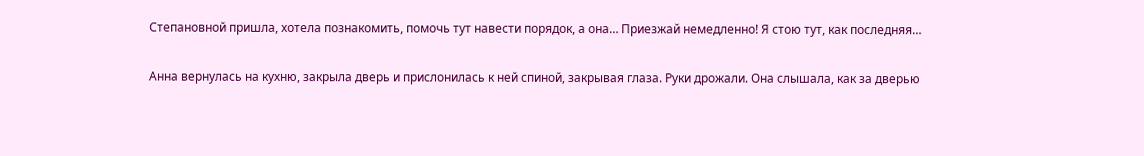Степановной пришла, хотела познакомить, помочь тут навести порядок, а она… Приезжай немедленно! Я стою тут, как последняя…

Анна вернулась на кухню, закрыла дверь и прислонилась к ней спиной, закрывая глаза. Руки дрожали. Она слышала, как за дверью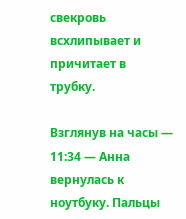свекровь всхлипывает и причитает в трубку.

Взглянув на часы — 11:34 — Анна вернулась к ноутбуку. Пальцы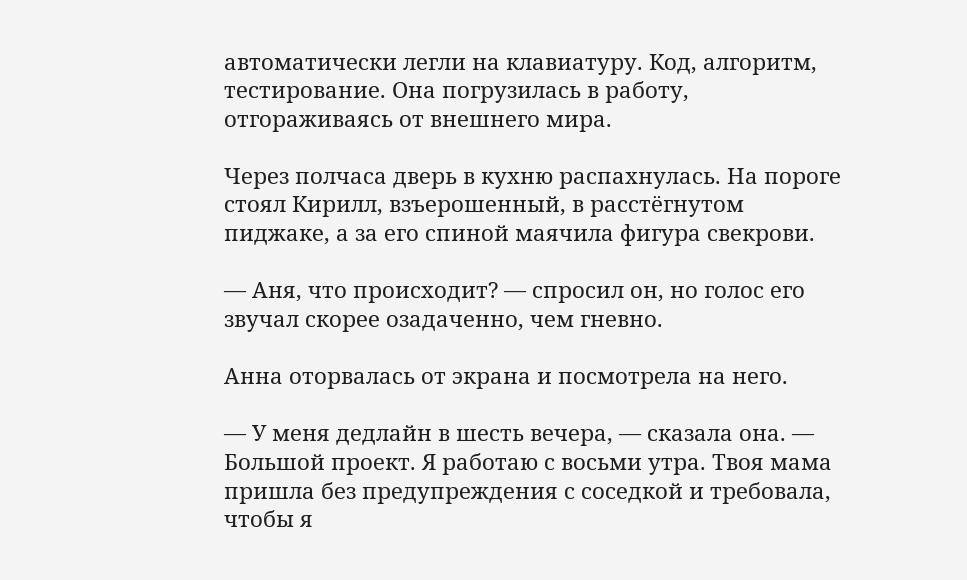автоматически легли на клавиатуру. Код, алгоритм, тестирование. Она погрузилась в работу, отгораживаясь от внешнего мира.

Через полчаса дверь в кухню распахнулась. На пороге стоял Кирилл, взъерошенный, в расстёгнутом пиджаке, а за его спиной маячила фигура свекрови.

— Аня, что происходит? — спросил он, но голос его звучал скорее озадаченно, чем гневно.

Анна оторвалась от экрана и посмотрела на него.

— У меня дедлайн в шесть вечера, — сказала она. — Большой проект. Я работаю с восьми утра. Твоя мама пришла без предупреждения с соседкой и требовала, чтобы я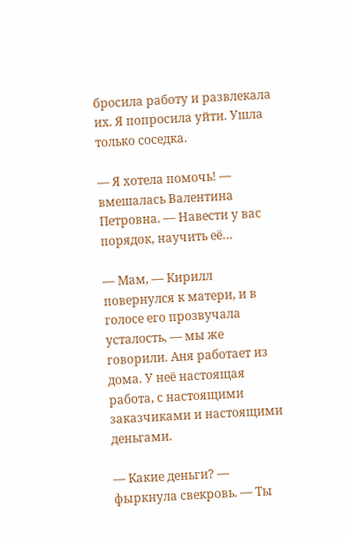бросила работу и развлекала их. Я попросила уйти. Ушла только соседка.

— Я хотела помочь! — вмешалась Валентина Петровна. — Навести у вас порядок, научить её…

— Мам, — Кирилл повернулся к матери, и в голосе его прозвучала усталость, — мы же говорили. Аня работает из дома. У неё настоящая работа, с настоящими заказчиками и настоящими деньгами.

— Какие деньги? — фыркнула свекровь. — Ты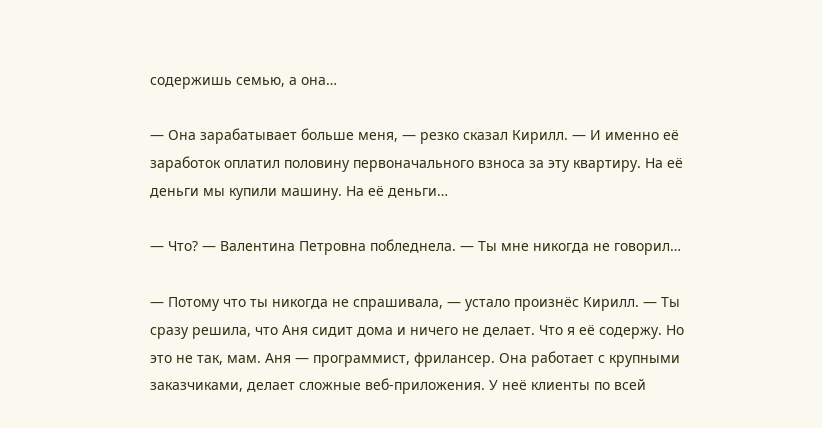содержишь семью, а она…

— Она зарабатывает больше меня, — резко сказал Кирилл. — И именно её заработок оплатил половину первоначального взноса за эту квартиру. На её деньги мы купили машину. На её деньги…

— Что? — Валентина Петровна побледнела. — Ты мне никогда не говорил…

— Потому что ты никогда не спрашивала, — устало произнёс Кирилл. — Ты сразу решила, что Аня сидит дома и ничего не делает. Что я её содержу. Но это не так, мам. Аня — программист, фрилансер. Она работает с крупными заказчиками, делает сложные веб-приложения. У неё клиенты по всей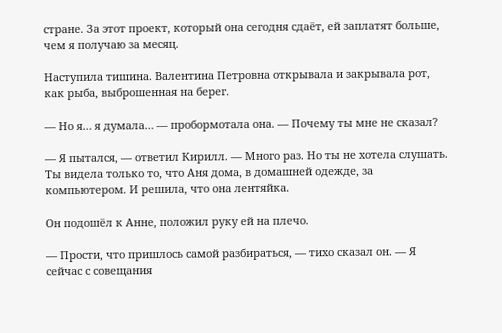стране. За этот проект, который она сегодня сдаёт, ей заплатят больше, чем я получаю за месяц.

Наступила тишина. Валентина Петровна открывала и закрывала рот, как рыба, выброшенная на берег.

— Но я… я думала… — пробормотала она. — Почему ты мне не сказал?

— Я пытался, — ответил Кирилл. — Много раз. Но ты не хотела слушать. Ты видела только то, что Аня дома, в домашней одежде, за компьютером. И решила, что она лентяйка.

Он подошёл к Анне, положил руку ей на плечо.

— Прости, что пришлось самой разбираться, — тихо сказал он. — Я сейчас с совещания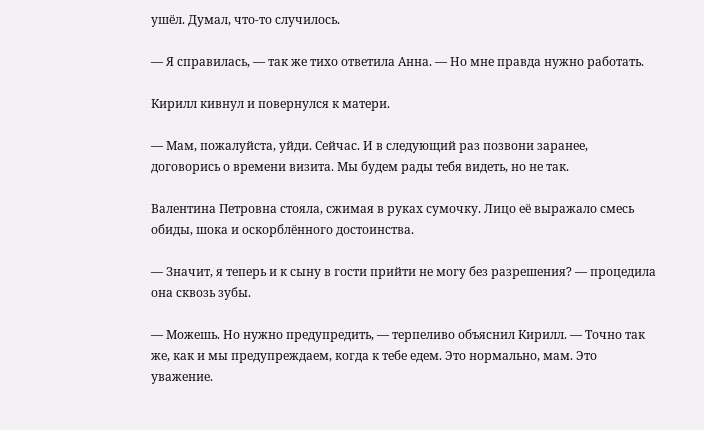ушёл. Думал, что-то случилось.

— Я справилась, — так же тихо ответила Анна. — Но мне правда нужно работать.

Кирилл кивнул и повернулся к матери.

— Мам, пожалуйста, уйди. Сейчас. И в следующий раз позвони заранее, договорись о времени визита. Мы будем рады тебя видеть, но не так.

Валентина Петровна стояла, сжимая в руках сумочку. Лицо её выражало смесь обиды, шока и оскорблённого достоинства.

— Значит, я теперь и к сыну в гости прийти не могу без разрешения? — процедила она сквозь зубы.

— Можешь. Но нужно предупредить, — терпеливо объяснил Кирилл. — Точно так же, как и мы предупреждаем, когда к тебе едем. Это нормально, мам. Это уважение.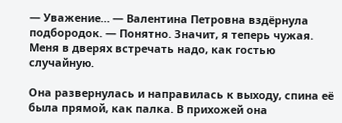— Уважение… — Валентина Петровна вздёрнула подбородок. — Понятно. Значит, я теперь чужая. Меня в дверях встречать надо, как гостью случайную.

Она развернулась и направилась к выходу, спина её была прямой, как палка. В прихожей она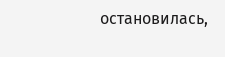остановилась,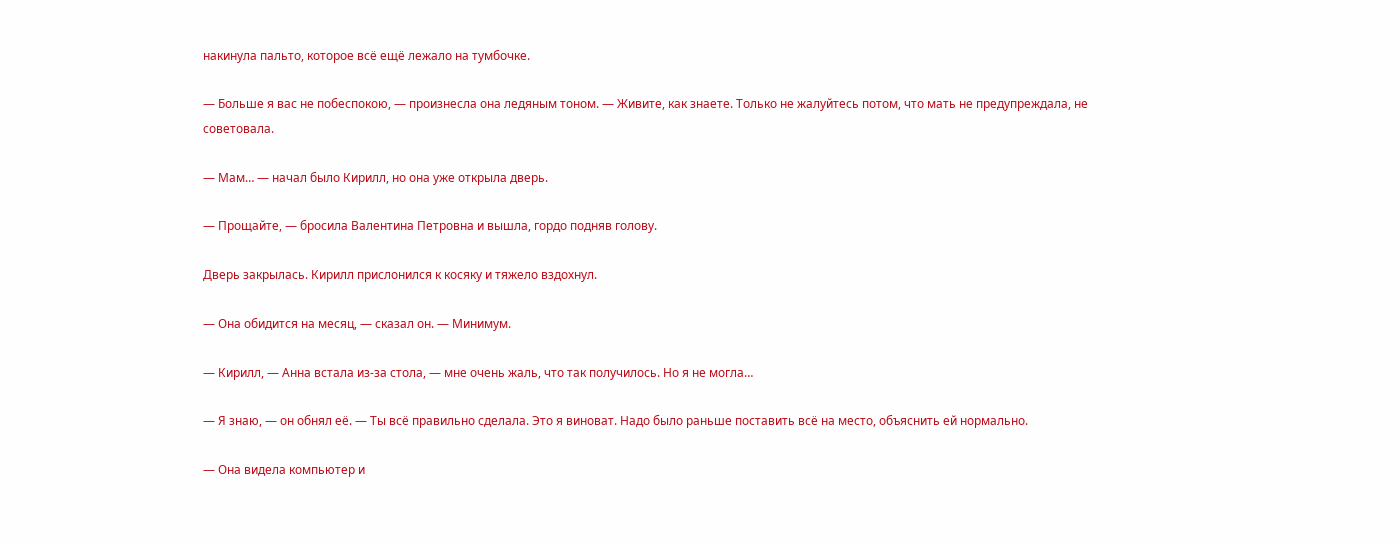накинула пальто, которое всё ещё лежало на тумбочке.

— Больше я вас не побеспокою, — произнесла она ледяным тоном. — Живите, как знаете. Только не жалуйтесь потом, что мать не предупреждала, не советовала.

— Мам… — начал было Кирилл, но она уже открыла дверь.

— Прощайте, — бросила Валентина Петровна и вышла, гордо подняв голову.

Дверь закрылась. Кирилл прислонился к косяку и тяжело вздохнул.

— Она обидится на месяц, — сказал он. — Минимум.

— Кирилл, — Анна встала из-за стола, — мне очень жаль, что так получилось. Но я не могла…

— Я знаю, — он обнял её. — Ты всё правильно сделала. Это я виноват. Надо было раньше поставить всё на место, объяснить ей нормально.

— Она видела компьютер и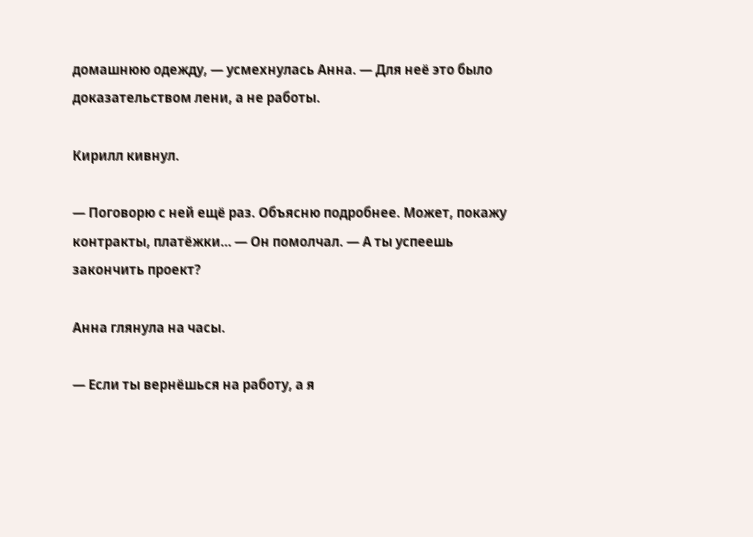домашнюю одежду, — усмехнулась Анна. — Для неё это было доказательством лени, а не работы.

Кирилл кивнул.

— Поговорю с ней ещё раз. Объясню подробнее. Может, покажу контракты, платёжки… — Он помолчал. — А ты успеешь закончить проект?

Анна глянула на часы.

— Если ты вернёшься на работу, а я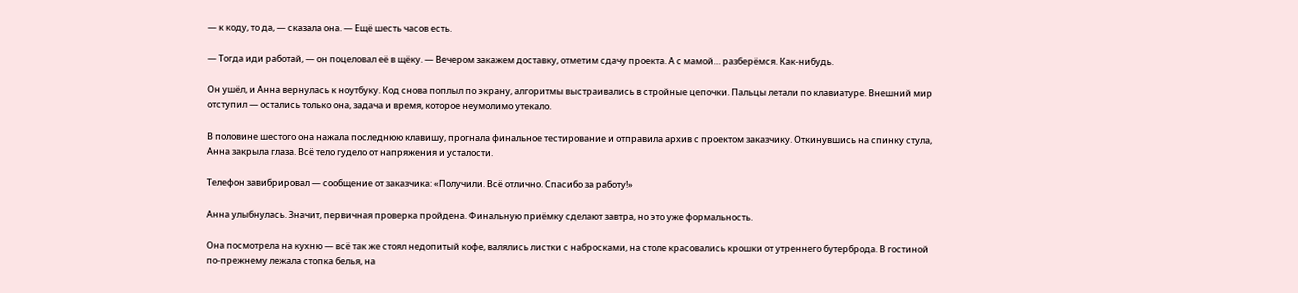— к коду, то да, — сказала она. — Ещё шесть часов есть.

— Тогда иди работай, — он поцеловал её в щёку. — Вечером закажем доставку, отметим сдачу проекта. А с мамой… разберёмся. Как-нибудь.

Он ушёл, и Анна вернулась к ноутбуку. Код снова поплыл по экрану, алгоритмы выстраивались в стройные цепочки. Пальцы летали по клавиатуре. Внешний мир отступил — остались только она, задача и время, которое неумолимо утекало.

В половине шестого она нажала последнюю клавишу, прогнала финальное тестирование и отправила архив с проектом заказчику. Откинувшись на спинку стула, Анна закрыла глаза. Всё тело гудело от напряжения и усталости.

Телефон завибрировал — сообщение от заказчика: «Получили. Всё отлично. Спасибо за работу!»

Анна улыбнулась. Значит, первичная проверка пройдена. Финальную приёмку сделают завтра, но это уже формальность.

Она посмотрела на кухню — всё так же стоял недопитый кофе, валялись листки с набросками, на столе красовались крошки от утреннего бутерброда. В гостиной по-прежнему лежала стопка белья, на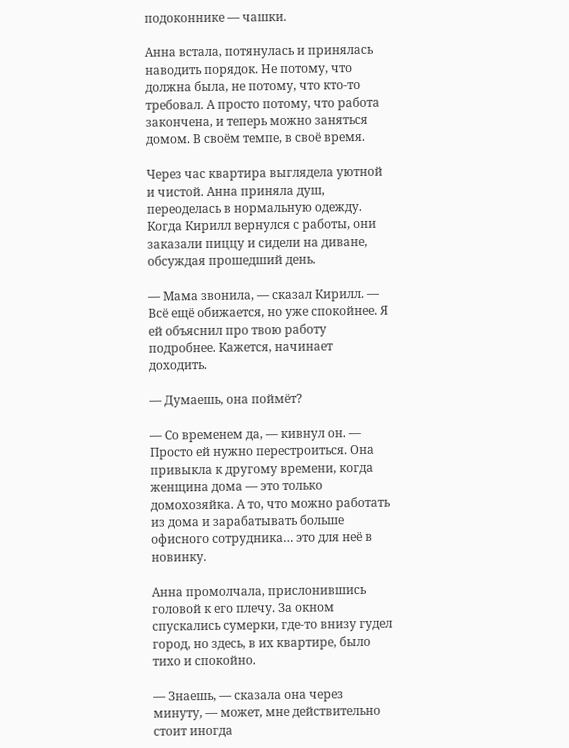подоконнике — чашки.

Анна встала, потянулась и принялась наводить порядок. Не потому, что должна была, не потому, что кто-то требовал. А просто потому, что работа закончена, и теперь можно заняться домом. В своём темпе, в своё время.

Через час квартира выглядела уютной и чистой. Анна приняла душ, переоделась в нормальную одежду. Когда Кирилл вернулся с работы, они заказали пиццу и сидели на диване, обсуждая прошедший день.

— Мама звонила, — сказал Кирилл. — Всё ещё обижается, но уже спокойнее. Я ей объяснил про твою работу подробнее. Кажется, начинает доходить.

— Думаешь, она поймёт?

— Со временем да, — кивнул он. — Просто ей нужно перестроиться. Она привыкла к другому времени, когда женщина дома — это только домохозяйка. А то, что можно работать из дома и зарабатывать больше офисного сотрудника… это для неё в новинку.

Анна промолчала, прислонившись головой к его плечу. За окном спускались сумерки, где-то внизу гудел город, но здесь, в их квартире, было тихо и спокойно.

— Знаешь, — сказала она через минуту, — может, мне действительно стоит иногда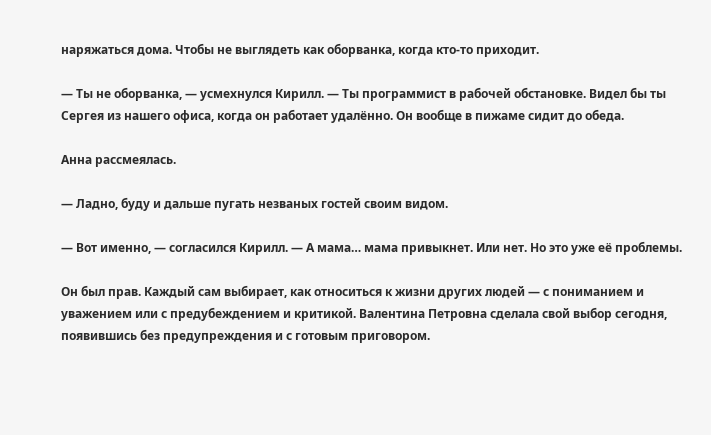наряжаться дома. Чтобы не выглядеть как оборванка, когда кто-то приходит.

— Ты не оборванка, — усмехнулся Кирилл. — Ты программист в рабочей обстановке. Видел бы ты Сергея из нашего офиса, когда он работает удалённо. Он вообще в пижаме сидит до обеда.

Анна рассмеялась.

— Ладно, буду и дальше пугать незваных гостей своим видом.

— Вот именно, — согласился Кирилл. — А мама… мама привыкнет. Или нет. Но это уже её проблемы.

Он был прав. Каждый сам выбирает, как относиться к жизни других людей — с пониманием и уважением или с предубеждением и критикой. Валентина Петровна сделала свой выбор сегодня, появившись без предупреждения и с готовым приговором.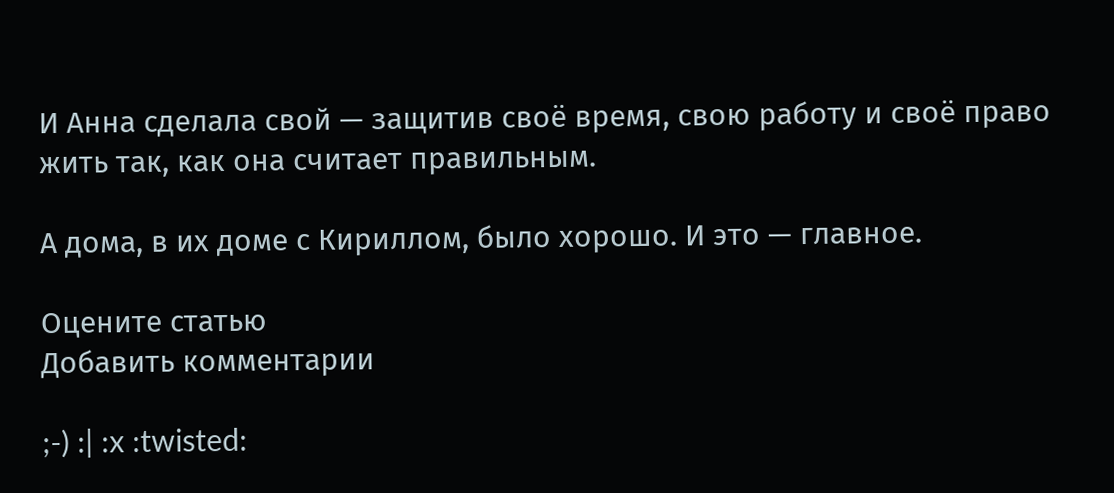И Анна сделала свой — защитив своё время, свою работу и своё право жить так, как она считает правильным.

А дома, в их доме с Кириллом, было хорошо. И это — главное.

Оцените статью
Добавить комментарии

;-) :| :x :twisted: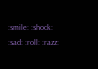:smile: :shock: :sad: :roll: :razz: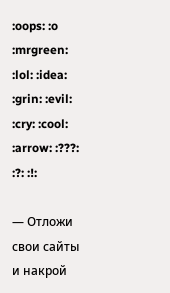:oops: :o :mrgreen: :lol: :idea: :grin: :evil: :cry: :cool: :arrow: :???: :?: :!:

— Отложи свои сайты и накрой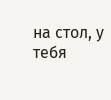на стол, у тебя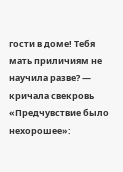гости в доме! Тебя мать приличиям не научила разве? — кричала свекровь
«Предчувствие было нехорошее»: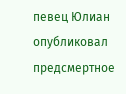певец Юлиан опубликовал предсмертное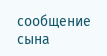сообщение сына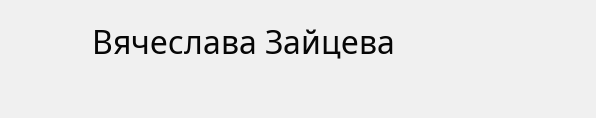Вячеслава Зайцева